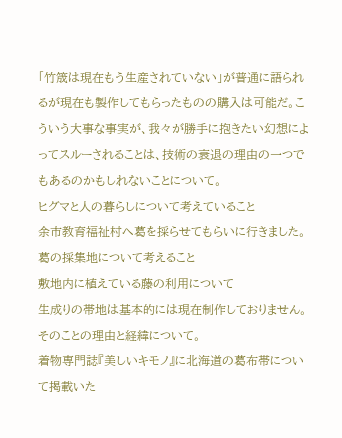「竹筬は現在もう生産されていない」が普通に語られるが現在も製作してもらったものの購入は可能だ。こういう大事な事実が、我々が勝手に抱きたい幻想によってスルーされることは、技術の衰退の理由の一つでもあるのかもしれないことについて。
ヒグマと人の暮らしについて考えていること
余市教育福祉村へ葛を採らせてもらいに行きました。
葛の採集地について考えること
敷地内に植えている藤の利用について
生成りの帯地は基本的には現在制作しておりません。そのことの理由と経緯について。
着物専門誌『美しいキモノ』に北海道の葛布帯について掲載いた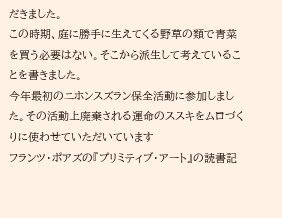だきました。
この時期、庭に勝手に生えてくる野草の類で青菜を買う必要はない。そこから派生して考えていることを書きました。
今年最初のニホンスズラン保全活動に参加しました。その活動上廃棄される運命のススキをムロづくりに使わせていただいています
フランツ・ポアズの『プリミティブ・アート』の読書記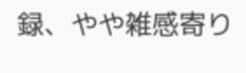録、やや雑感寄り